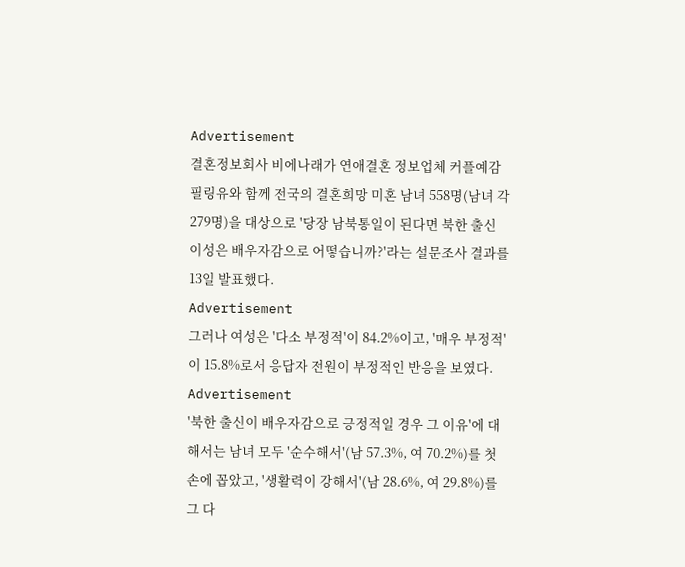Advertisement
결혼정보회사 비에나래가 연애결혼 정보업체 커플예감 필링유와 함께 전국의 결혼희망 미혼 남녀 558명(남녀 각 279명)을 대상으로 '당장 남북통일이 된다면 북한 출신 이성은 배우자감으로 어떻습니까?'라는 설문조사 결과를 13일 발표했다.
Advertisement
그러나 여성은 '다소 부정적'이 84.2%이고, '매우 부정적'이 15.8%로서 응답자 전원이 부정적인 반응을 보였다.
Advertisement
'북한 출신이 배우자감으로 긍정적일 경우 그 이유'에 대해서는 남녀 모두 '순수해서'(남 57.3%, 여 70.2%)를 첫손에 꼽았고, '생활력이 강해서'(남 28.6%, 여 29.8%)를 그 다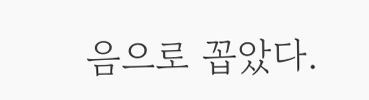음으로 꼽았다.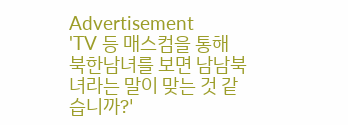Advertisement
'TV 등 매스컴을 통해 북한남녀를 보면 남남북녀라는 말이 맞는 것 같습니까?'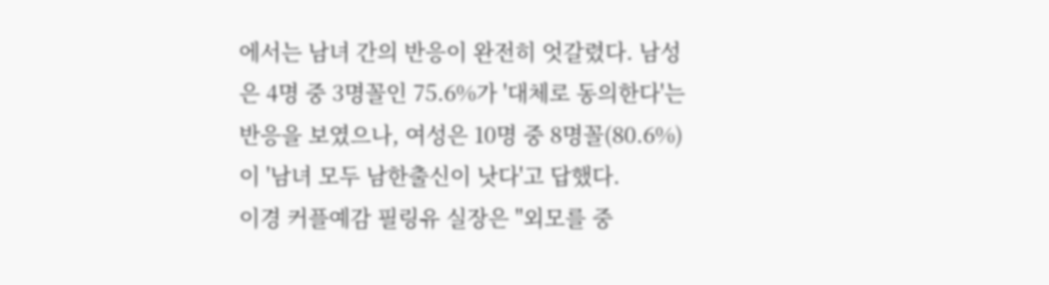에서는 남녀 간의 반응이 완전히 엇갈렸다. 남성은 4명 중 3명꼴인 75.6%가 '대체로 동의한다'는 반응을 보였으나, 여성은 10명 중 8명꼴(80.6%)이 '남녀 모두 남한출신이 낫다'고 답했다.
이경 커플예감 필링유 실장은 "외모를 중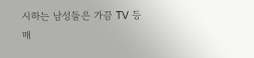시하는 남성들은 가끔 TV 등 매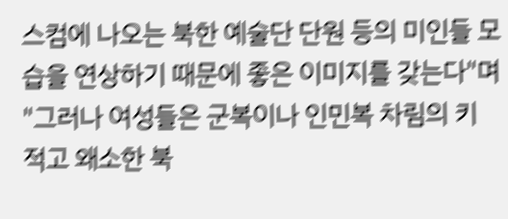스컴에 나오는 북한 예술단 단원 등의 미인들 모습을 연상하기 때문에 좋은 이미지를 갖는다"며 "그러나 여성들은 군복이나 인민복 차림의 키 적고 왜소한 북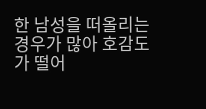한 남성을 떠올리는 경우가 많아 호감도가 떨어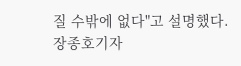질 수밖에 없다"고 설명했다.
장종호기자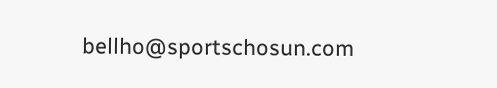bellho@sportschosun.com